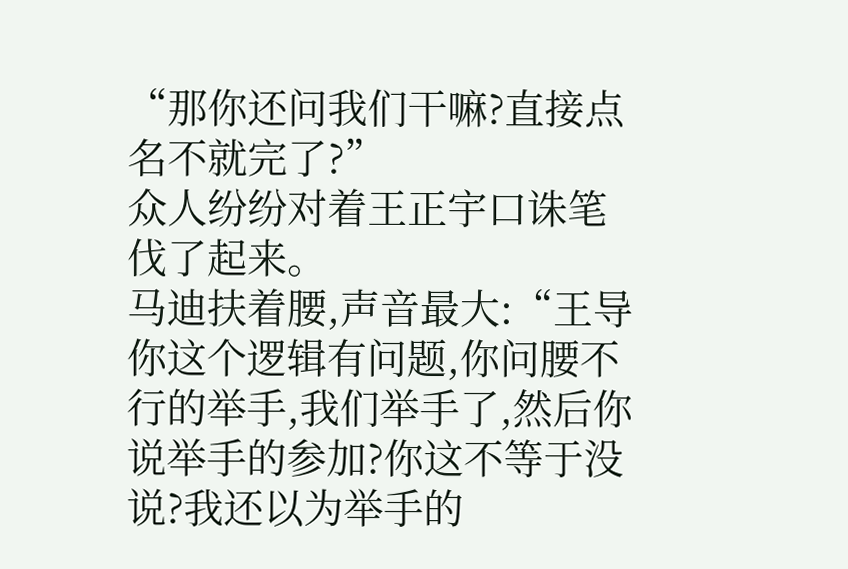“那你还问我们干嘛?直接点名不就完了?”
众人纷纷对着王正宇口诛笔伐了起来。
马迪扶着腰,声音最大:“王导你这个逻辑有问题,你问腰不行的举手,我们举手了,然后你说举手的参加?你这不等于没说?我还以为举手的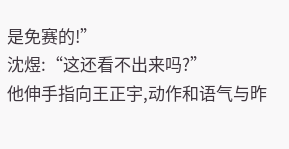是免赛的!”
沈煜:“这还看不出来吗?”
他伸手指向王正宇,动作和语气与昨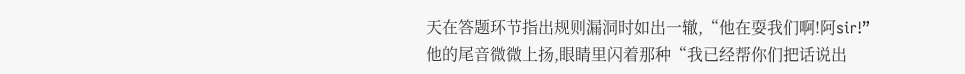天在答题环节指出规则漏洞时如出一辙,“他在耍我们啊!阿sir!”
他的尾音微微上扬,眼睛里闪着那种“我已经帮你们把话说出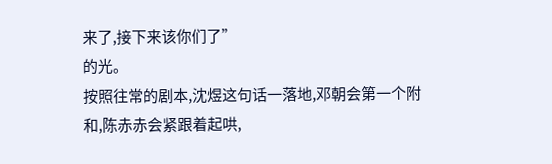来了,接下来该你们了”
的光。
按照往常的剧本,沈煜这句话一落地,邓朝会第一个附和,陈赤赤会紧跟着起哄,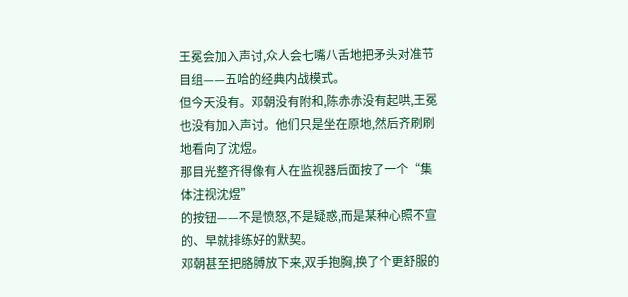王冕会加入声讨,众人会七嘴八舌地把矛头对准节目组——五哈的经典内战模式。
但今天没有。邓朝没有附和,陈赤赤没有起哄,王冕也没有加入声讨。他们只是坐在原地,然后齐刷刷地看向了沈煜。
那目光整齐得像有人在监视器后面按了一个“集体注视沈煜”
的按钮——不是愤怒,不是疑惑,而是某种心照不宣的、早就排练好的默契。
邓朝甚至把胳膊放下来,双手抱胸,换了个更舒服的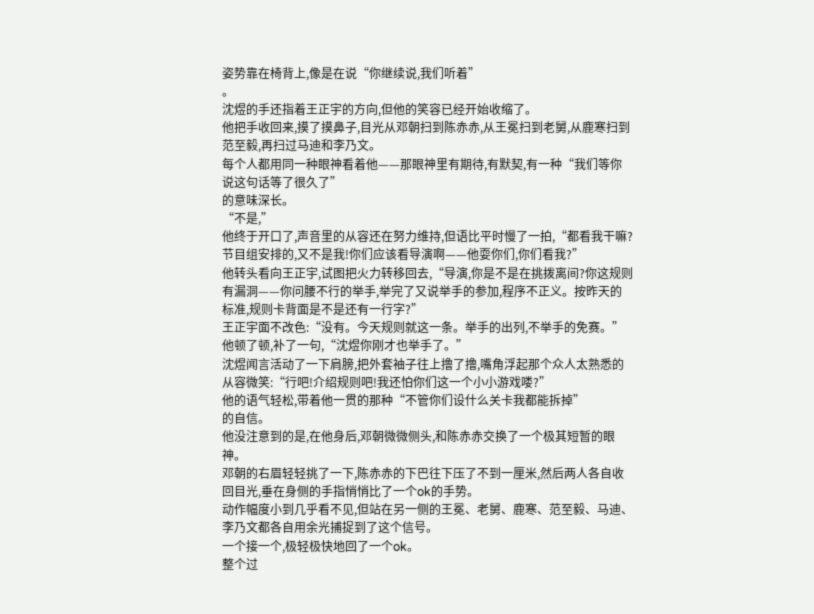姿势靠在椅背上,像是在说“你继续说,我们听着”
。
沈煜的手还指着王正宇的方向,但他的笑容已经开始收缩了。
他把手收回来,摸了摸鼻子,目光从邓朝扫到陈赤赤,从王冕扫到老舅,从鹿寒扫到范至毅,再扫过马迪和李乃文。
每个人都用同一种眼神看着他——那眼神里有期待,有默契,有一种“我们等你说这句话等了很久了”
的意味深长。
“不是,”
他终于开口了,声音里的从容还在努力维持,但语比平时慢了一拍,“都看我干嘛?节目组安排的,又不是我!你们应该看导演啊——他耍你们,你们看我?”
他转头看向王正宇,试图把火力转移回去,“导演,你是不是在挑拨离间?你这规则有漏洞——你问腰不行的举手,举完了又说举手的参加,程序不正义。按昨天的标准,规则卡背面是不是还有一行字?”
王正宇面不改色:“没有。今天规则就这一条。举手的出列,不举手的免赛。”
他顿了顿,补了一句,“沈煜你刚才也举手了。”
沈煜闻言活动了一下肩膀,把外套袖子往上撸了撸,嘴角浮起那个众人太熟悉的从容微笑:“行吧!介绍规则吧!我还怕你们这一个小小游戏喽?”
他的语气轻松,带着他一贯的那种“不管你们设什么关卡我都能拆掉”
的自信。
他没注意到的是,在他身后,邓朝微微侧头,和陈赤赤交换了一个极其短暂的眼神。
邓朝的右眉轻轻挑了一下,陈赤赤的下巴往下压了不到一厘米,然后两人各自收回目光,垂在身侧的手指悄悄比了一个ok的手势。
动作幅度小到几乎看不见,但站在另一侧的王冕、老舅、鹿寒、范至毅、马迪、李乃文都各自用余光捕捉到了这个信号。
一个接一个,极轻极快地回了一个ok。
整个过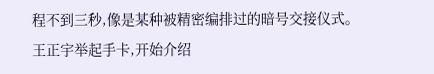程不到三秒,像是某种被精密编排过的暗号交接仪式。
王正宇举起手卡,开始介绍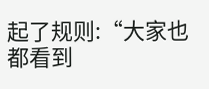起了规则:“大家也都看到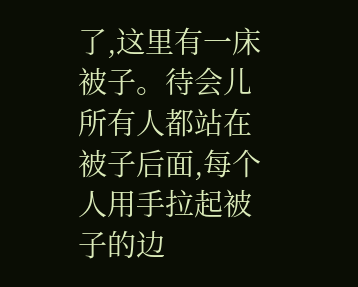了,这里有一床被子。待会儿所有人都站在被子后面,每个人用手拉起被子的边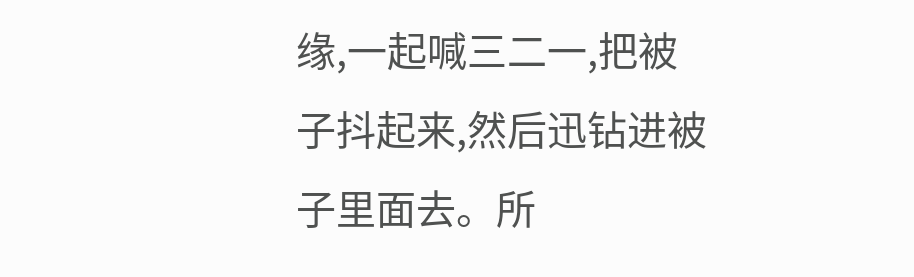缘,一起喊三二一,把被子抖起来,然后迅钻进被子里面去。所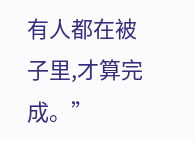有人都在被子里,才算完成。”